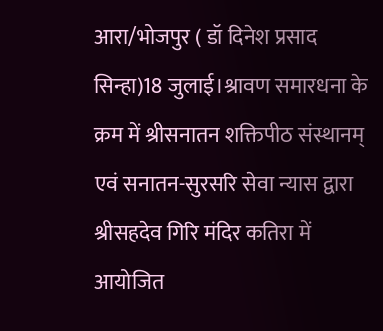आरा/भोजपुर ( डॉ दिनेश प्रसाद सिन्हा)18 जुलाई।श्रावण समारधना के क्रम में श्रीसनातन शक्तिपीठ संस्थानम् एवं सनातन-सुरसरि सेवा न्यास द्वारा श्रीसहदेव गिरि मंदिर कतिरा में आयोजित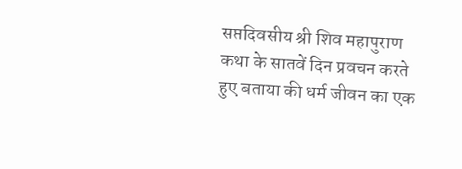सप्तदिवसीय श्री शिव महापुराण कथा के सातवें दिन प्रवचन करते हुए बताया की धर्म जीवन का एक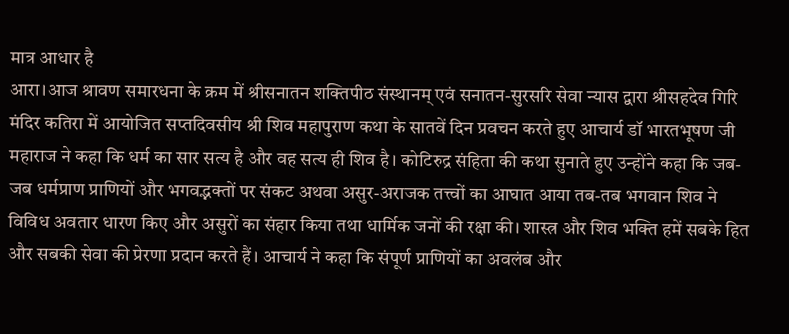मात्र आधार है
आरा।आज श्रावण समारधना के क्रम में श्रीसनातन शक्तिपीठ संस्थानम् एवं सनातन-सुरसरि सेवा न्यास द्वारा श्रीसहदेव गिरि मंदिर कतिरा में आयोजित सप्तदिवसीय श्री शिव महापुराण कथा के सातवें दिन प्रवचन करते हुए आचार्य डॉ भारतभूषण जी महाराज ने कहा कि धर्म का सार सत्य है और वह सत्य ही शिव है। कोटिरुद्र संहिता की कथा सुनाते हुए उन्होंने कहा कि जब-जब धर्मप्राण प्राणियों और भगवद्भक्तों पर संकट अथवा असुर-अराजक तत्त्वों का आघात आया तब-तब भगवान शिव ने विविध अवतार धारण किए और असुरों का संहार किया तथा धार्मिक जनों की रक्षा की। शास्त्र और शिव भक्ति हमें सबके हित और सबकी सेवा की प्रेरणा प्रदान करते हैं। आचार्य ने कहा कि संपूर्ण प्राणियों का अवलंब और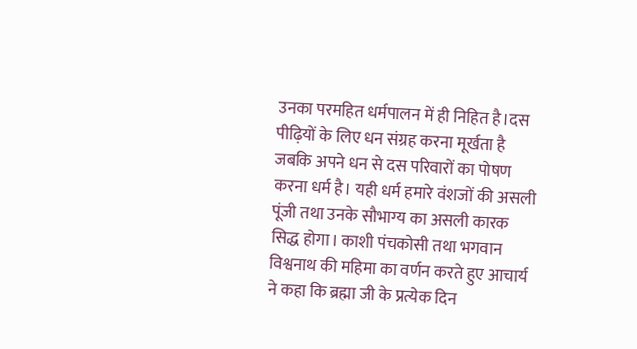उनका परमहित धर्मपालन में ही निहित है।दस पीढ़ियों के लिए धन संग्रह करना मूर्खता है जबकि अपने धन से दस परिवारों का पोषण करना धर्म है। यही धर्म हमारे वंशजों की असली पूंजी तथा उनके सौभाग्य का असली कारक सिद्ध होगा। काशी पंचकोसी तथा भगवान विश्वनाथ की महिमा का वर्णन करते हुए आचार्य ने कहा कि ब्रह्मा जी के प्रत्येक दिन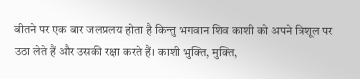बीतने पर एक बार जलप्रलय होता है किन्तु भगवान शिव काशी को अपने त्रिशूल पर उठा लेते हैं और उसकी रक्षा करते हैं। काशी भुक्ति, मुक्ति,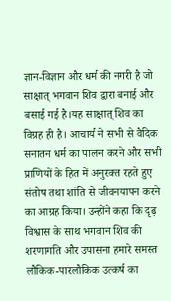ज्ञान-विज्ञान और धर्म की नगरी है जो साक्षात् भगवान शिव द्वारा बनाई और बसाई गई है।यह साक्षात् शिव का विग्रह ही है। आचार्य ने सभी से वैदिक सनातन धर्म का पालन करने और सभी प्राणियों के हित में अनुरक्त रहते हुए संतोष तथा शांति से जीवनयापन करने का आग्रह किया। उन्होंने कहा कि दृढ़ विश्वास के साथ भगवान शिव की शरणागति और उपासना हमारे समस्त लौकिक-पारलौकिक उत्कर्ष का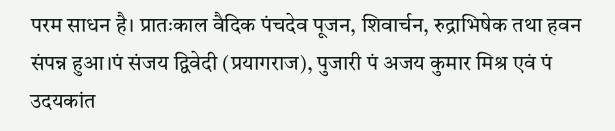परम साधन है। प्रातःकाल वैदिक पंचदेव पूजन, शिवार्चन, रुद्राभिषेक तथा हवन संपन्न हुआ।पं संजय द्विवेदी (प्रयागराज), पुजारी पं अजय कुमार मिश्र एवं पं उदयकांत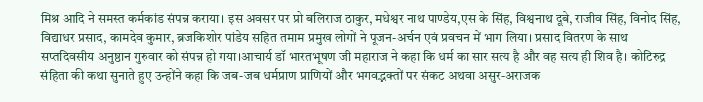मिश्र आदि ने समस्त कर्मकांड संपन्न कराया। इस अवसर पर प्रो बलिराज ठाकुर, मधेश्वर नाथ पाण्डेय,एस के सिंह, विश्वनाथ दूबे, राजीव सिंह, विनोद सिंह, विद्याधर प्रसाद, कामदेव कुमार, ब्रजकिशोर पांडेय सहित तमाम प्रमुख लोगों ने पूजन-अर्चन एवं प्रवचन में भाग लिया। प्रसाद वितरण के साथ सप्तदिवसीय अनुष्ठान गुरुवार को संपन्न हो गया।आचार्य डॉ भारतभूषण जी महाराज ने कहा कि धर्म का सार सत्य है और वह सत्य ही शिव है। कोटिरुद्र संहिता की कथा सुनाते हुए उन्होंने कहा कि जब-जब धर्मप्राण प्राणियों और भगवद्भक्तों पर संकट अथवा असुर-अराजक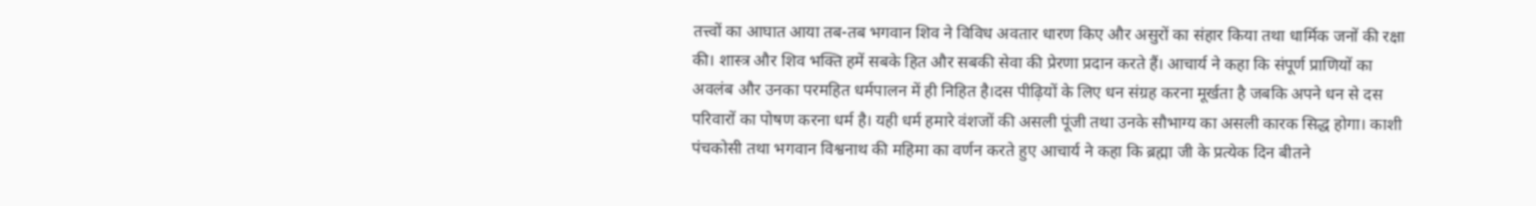तत्त्वों का आघात आया तब-तब भगवान शिव ने विविध अवतार धारण किए और असुरों का संहार किया तथा धार्मिक जनों की रक्षा की। शास्त्र और शिव भक्ति हमें सबके हित और सबकी सेवा की प्रेरणा प्रदान करते हैं। आचार्य ने कहा कि संपूर्ण प्राणियों का अवलंब और उनका परमहित धर्मपालन में ही निहित है।दस पीढ़ियों के लिए धन संग्रह करना मूर्खता है जबकि अपने धन से दस परिवारों का पोषण करना धर्म है। यही धर्म हमारे वंशजों की असली पूंजी तथा उनके सौभाग्य का असली कारक सिद्ध होगा। काशी पंचकोसी तथा भगवान विश्वनाथ की महिमा का वर्णन करते हुए आचार्य ने कहा कि ब्रह्मा जी के प्रत्येक दिन बीतने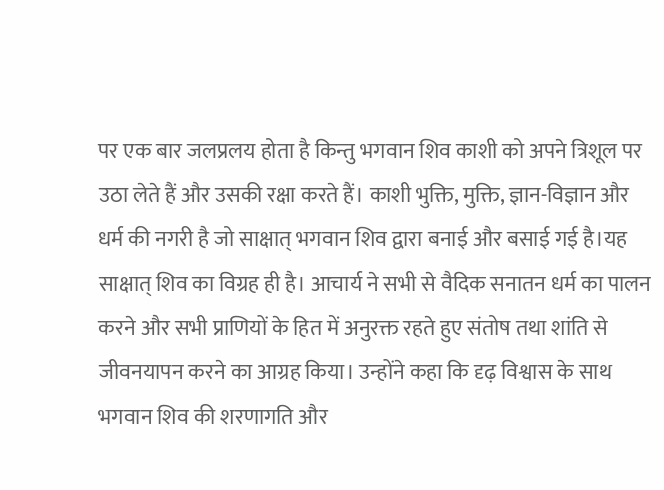पर एक बार जलप्रलय होता है किन्तु भगवान शिव काशी को अपने त्रिशूल पर उठा लेते हैं और उसकी रक्षा करते हैं। काशी भुक्ति, मुक्ति, ज्ञान-विज्ञान और धर्म की नगरी है जो साक्षात् भगवान शिव द्वारा बनाई और बसाई गई है।यह साक्षात् शिव का विग्रह ही है। आचार्य ने सभी से वैदिक सनातन धर्म का पालन करने और सभी प्राणियों के हित में अनुरक्त रहते हुए संतोष तथा शांति से जीवनयापन करने का आग्रह किया। उन्होंने कहा कि दृढ़ विश्वास के साथ भगवान शिव की शरणागति और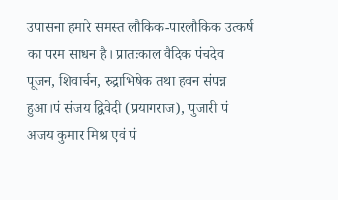उपासना हमारे समस्त लौकिक-पारलौकिक उत्कर्ष का परम साधन है। प्रातःकाल वैदिक पंचदेव पूजन, शिवार्चन, रुद्राभिषेक तथा हवन संपन्न हुआ।पं संजय द्विवेदी (प्रयागराज), पुजारी पं अजय कुमार मिश्र एवं पं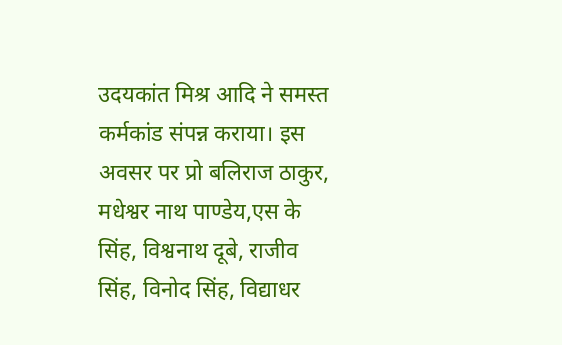उदयकांत मिश्र आदि ने समस्त कर्मकांड संपन्न कराया। इस अवसर पर प्रो बलिराज ठाकुर, मधेश्वर नाथ पाण्डेय,एस के सिंह, विश्वनाथ दूबे, राजीव सिंह, विनोद सिंह, विद्याधर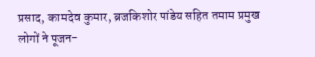प्रसाद, कामदेव कुमार, ब्रजकिशोर पांडेय सहित तमाम प्रमुख लोगों ने पूजन-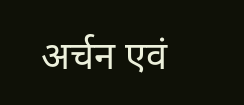अर्चन एवं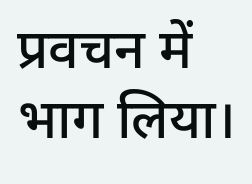प्रवचन में भाग लिया।